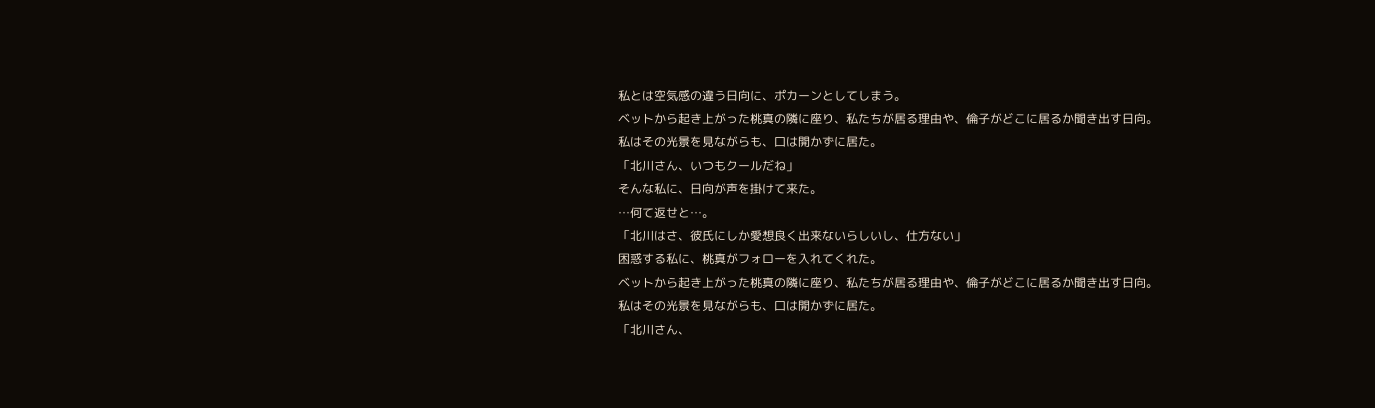私とは空気感の違う日向に、ポカーンとしてしまう。
ベットから起き上がった桃真の隣に座り、私たちが居る理由や、倫子がどこに居るか聞き出す日向。
私はその光景を見ながらも、口は開かずに居た。
「北川さん、いつもクールだね」
そんな私に、日向が声を掛けて来た。
…何て返せと…。
「北川はさ、彼氏にしか愛想良く出来ないらしいし、仕方ない」
困惑する私に、桃真がフォローを入れてくれた。
ベットから起き上がった桃真の隣に座り、私たちが居る理由や、倫子がどこに居るか聞き出す日向。
私はその光景を見ながらも、口は開かずに居た。
「北川さん、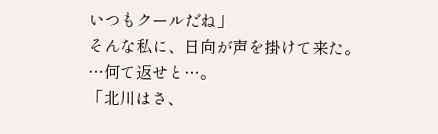いつもクールだね」
そんな私に、日向が声を掛けて来た。
…何て返せと…。
「北川はさ、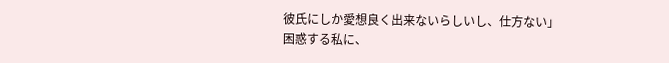彼氏にしか愛想良く出来ないらしいし、仕方ない」
困惑する私に、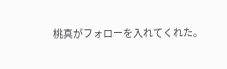桃真がフォローを入れてくれた。